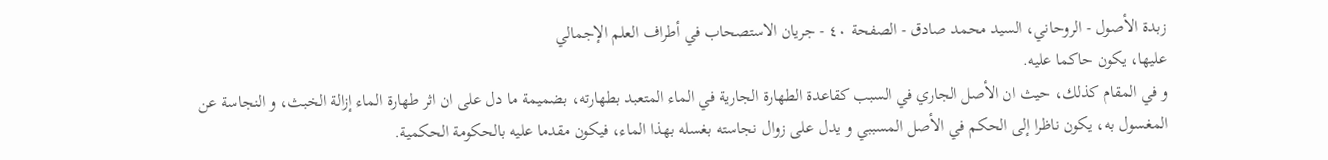زبدة الأصول - الروحاني، السيد محمد صادق - الصفحة ٤٠ - جريان الاستصحاب في أطراف العلم الإجمالي
عليها، يكون حاكما عليه.
و في المقام كذلك، حيث ان الأصل الجاري في السبب كقاعدة الطهارة الجارية في الماء المتعبد بطهارته، بضميمة ما دل على ان اثر طهارة الماء إزالة الخبث، و النجاسة عن المغسول به، يكون ناظرا إلى الحكم في الأصل المسببي و يدل على زوال نجاسته بغسله بهذا الماء، فيكون مقدما عليه بالحكومة الحكمية.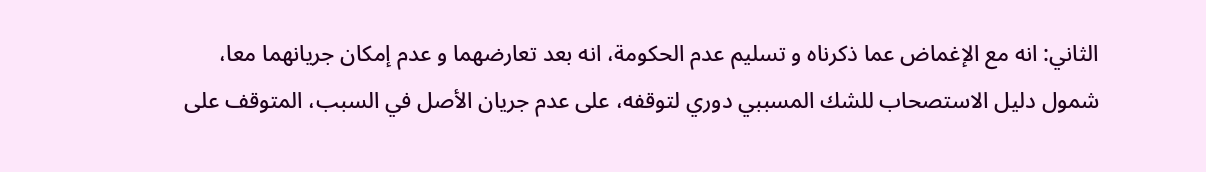الثاني: انه مع الإغماض عما ذكرناه و تسليم عدم الحكومة، انه بعد تعارضهما و عدم إمكان جريانهما معا، شمول دليل الاستصحاب للشك المسببي دوري لتوقفه، على عدم جريان الأصل في السبب، المتوقف على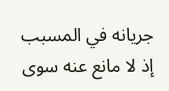جريانه في المسبب إذ لا مانع عنه سوى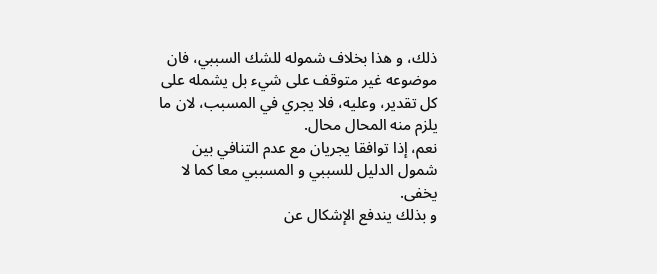ذلك، و هذا بخلاف شموله للشك السببي، فان موضوعه غير متوقف على شيء بل يشمله على كل تقدير، وعليه، فلا يجري في المسبب، لان ما يلزم منه المحال محال.
نعم، إذا توافقا يجريان مع عدم التنافي بين شمول الدليل للسببي و المسببي معا كما لا يخفى.
و بذلك يندفع الإشكال عن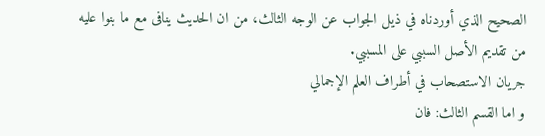الصحيح الذي أوردناه في ذيل الجواب عن الوجه الثالث، من ان الحديث ينافى مع ما بنوا عليه من تقديم الأصل السببي على المسببي.
جريان الاستصحاب في أطراف العلم الإجمالي
و اما القسم الثالث: فان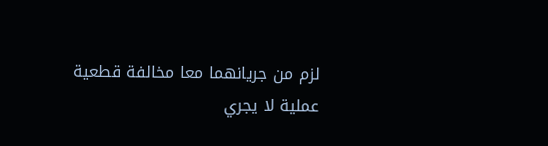لزم من جريانهما معا مخالفة قطعية عملية لا يجري